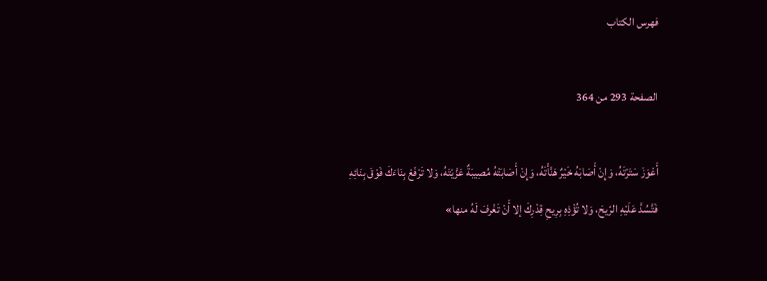فهرس الكتاب

الصفحة 293 من 364

أَعْوَزَ سَتَرْتَهُ، وَإِنْ أَصَابَهُ خَيْرٌ هَنَّأْتَهُ، وَإِنْ أَصَابَتْهُ مُصِيبَةٌ عَزَّيْتَهُ، وَلا تَرْفَعْ بِنَاءَكَ فَوْقَ بِنَائِهِ فَتَّسُدَّ عَلَيْهِ الرّيحَ، وَلا تُؤْذِهِ بِرِيحِ قِدْرِكَ إلا أَنْ تَغْرفَ لَهُ منها»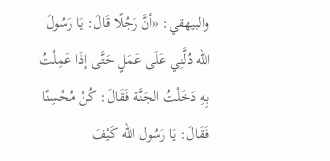والبيهقي: «أنَّ رَجُلًا قَالَ: يَا رَسُولَ الله دُلَّنِي عَلَى عَمَلٍ حَتَّى إذَا عَمِلْتُ بِهِ دَخَلْتُ الجَنَّة فَقَالَ: كُنْ مُحْسِنًا فَقَالَ: يَا رَسُول الله كَيْفَ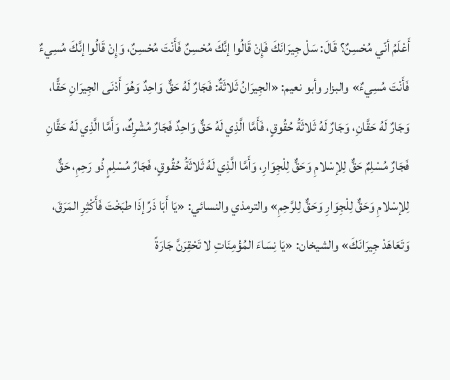أَعْلَمُ أنّي مُحْسِنٌ؟ قَالَ: سَلْ جِيرَانَكَ فَإِنْ قَالُوا إنَّكَ مُحْسِنٌ فَأَنْتَ مُحْسِنٌ، وَإِنْ قَالُوا إنَّكَ مُسِيءٌ فَأَنْتَ مُسِيءٌ» والبزار وأبو نعيم: «الجِيرَانُ ثَلاثَةٌ: فَجَارٌ لَهُ حَقٌّ وَاحِدٌ وَهُوَ أَدْنَى الجِيرَانِ حَقًّا، وَجَارٌ لَهُ حَقَّانِ، وَجَارٌ لَهُ ثَلاثَةُ حُقُوقٍ، فَأَمَّا الَّذِي لَهُ حَقٌّ وَاحِدٌ فَجَارٌ مُشْرِكٌ، وَأَمَّا الَّذِي لَهُ حَقَّانِ فَجَارٌ مُسْلِمٌ حَقٌّ لِلإسْلامِ وَحَقٌّ لِلْجِوَارِ، وَأَمَّا الَّذِي لَهُ ثَلاثَةُ حُقُوقٍ، فَجَارٌ مُسْلِمٍ ذُو رَحِمِ، حَقٌّ لِلإسْلامِ وَحَقٌّ لِلْجِوَارِ وَحَقٌّ لِلرَّحِمِ» والترمذي والنسائي: «يَا أَبَا ذَرِّ إذَا طبَخْتَ فَأَكْثِرِ المَرَقَ، وَتَعَاهَدْ جِيرَانَكَ» والشيخان: «يَا نِسَاءَ المُؤْمِنَاتِ لا تَحْقِرَنَّ جَارَةً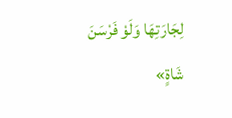لِجَارَتِهَا وَلَوْ فَرْسَنَ شَاةٍ»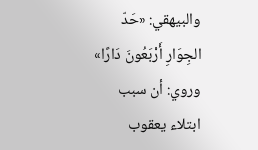والبيهقي: «حَدّ الجِوَارِ أَرْبَعُونَ دَارًا» وروي: أن سبب ابتلاء يعقوب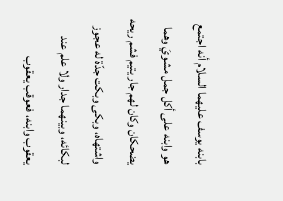بابنه يوسف عليهما السلام أنه اجتمع هو وابنه على أكل جمل مشويَ وهما يضحكان وكان لهم جار يتيم فشم ريحه واشتهاه، وبكى وبكت جدّة له عجوز لبكائه، وبينهما جدار ولا علم عند يعقوب وابنه، فعوقب يعقوب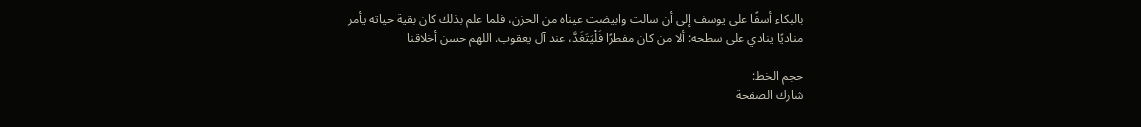بالبكاء أسفًا على يوسف إلى أن سالت وابيضت عيناه من الحزن، فلما علم بذلك كان بقية حياته يأمر مناديًا ينادي على سطحه: ألا من كان مفطرًا فَلْيَتَغَدَّ، عند آل يعقوب. اللهم حسن أخلاقنا

حجم الخط:
شارك الصفحة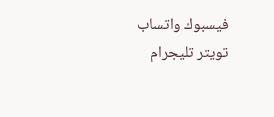فيسبوك واتساب تويتر تليجرام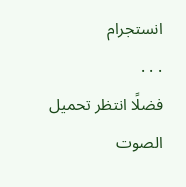انستجرام
. . .
فضلًا انتظر تحميل الصوت